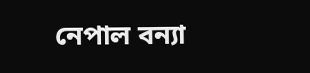নেপাল বন্যা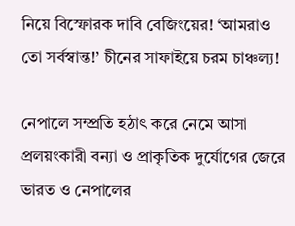নিয়ে বিস্ফোরক দাবি বেজিংয়ের! ‘আমরাও তো সর্বস্বান্ত!’ চীনের সাফাইয়ে চরম চাঞ্চল্য!

নেপালে সম্প্রতি হঠাৎ করে নেমে আসা প্রলয়ংকারী বন্যা ও প্রাকৃতিক দুর্যোগের জেরে ভারত ও নেপালের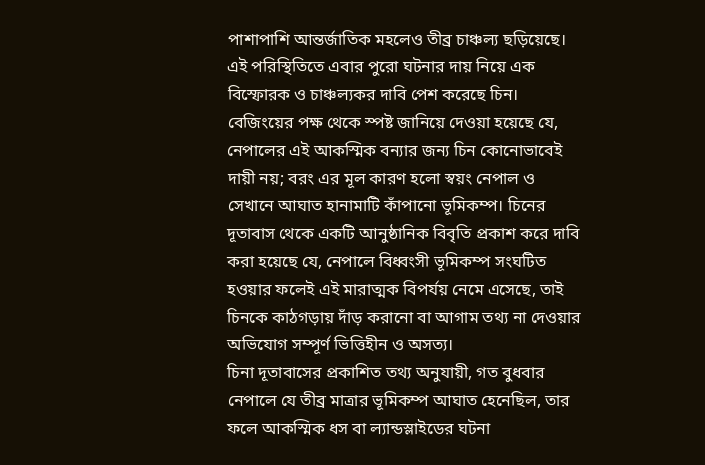পাশাপাশি আন্তর্জাতিক মহলেও তীব্র চাঞ্চল্য ছড়িয়েছে। এই পরিস্থিতিতে এবার পুরো ঘটনার দায় নিয়ে এক বিস্ফোরক ও চাঞ্চল্যকর দাবি পেশ করেছে চিন। বেজিংয়ের পক্ষ থেকে স্পষ্ট জানিয়ে দেওয়া হয়েছে যে, নেপালের এই আকস্মিক বন্যার জন্য চিন কোনোভাবেই দায়ী নয়; বরং এর মূল কারণ হলো স্বয়ং নেপাল ও সেখানে আঘাত হানামাটি কাঁপানো ভূমিকম্প। চিনের দূতাবাস থেকে একটি আনুষ্ঠানিক বিবৃতি প্রকাশ করে দাবি করা হয়েছে যে, নেপালে বিধ্বংসী ভূমিকম্প সংঘটিত হওয়ার ফলেই এই মারাত্মক বিপর্যয় নেমে এসেছে, তাই চিনকে কাঠগড়ায় দাঁড় করানো বা আগাম তথ্য না দেওয়ার অভিযোগ সম্পূর্ণ ভিত্তিহীন ও অসত্য।
চিনা দূতাবাসের প্রকাশিত তথ্য অনুযায়ী, গত বুধবার নেপালে যে তীব্র মাত্রার ভূমিকম্প আঘাত হেনেছিল, তার ফলে আকস্মিক ধস বা ল্যান্ডস্লাইডের ঘটনা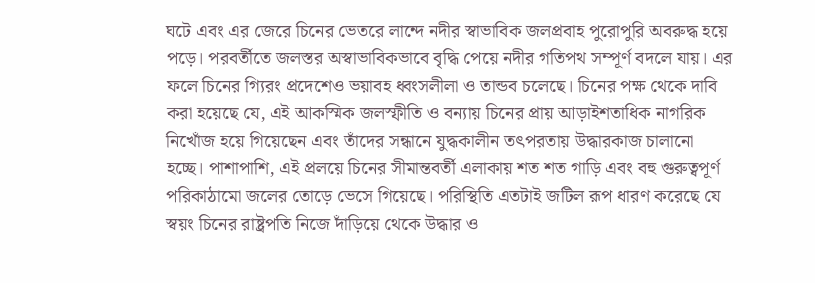ঘটে এবং এর জেরে চিনের ভেতরে লান্দে নদীর স্বাভাবিক জলপ্রবাহ পুরোপুরি অবরুদ্ধ হয়ে পড়ে। পরবর্তীতে জলস্তর অস্বাভাবিকভাবে বৃদ্ধি পেয়ে নদীর গতিপথ সম্পূর্ণ বদলে যায়। এর ফলে চিনের গ্যিরং প্রদেশেও ভয়াবহ ধ্বংসলীলা ও তান্ডব চলেছে। চিনের পক্ষ থেকে দাবি করা হয়েছে যে, এই আকস্মিক জলস্ফীতি ও বন্যায় চিনের প্রায় আড়াইশতাধিক নাগরিক নিখোঁজ হয়ে গিয়েছেন এবং তাঁদের সন্ধানে যুদ্ধকালীন তৎপরতায় উদ্ধারকাজ চালানো হচ্ছে। পাশাপাশি, এই প্রলয়ে চিনের সীমান্তবর্তী এলাকায় শত শত গাড়ি এবং বহু গুরুত্বপূর্ণ পরিকাঠামো জলের তোড়ে ভেসে গিয়েছে। পরিস্থিতি এতটাই জটিল রূপ ধারণ করেছে যে স্বয়ং চিনের রাষ্ট্রপতি নিজে দাঁড়িয়ে থেকে উদ্ধার ও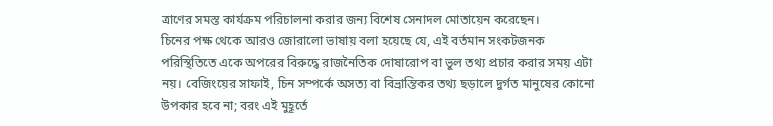ত্রাণের সমস্ত কার্যক্রম পরিচালনা করার জন্য বিশেষ সেনাদল মোতায়েন করেছেন।
চিনের পক্ষ থেকে আরও জোরালো ভাষায় বলা হয়েছে যে, এই বর্তমান সংকটজনক পরিস্থিতিতে একে অপরের বিরুদ্ধে রাজনৈতিক দোষারোপ বা ভুল তথ্য প্রচার করার সময় এটা নয়। বেজিংয়ের সাফাই, চিন সম্পর্কে অসত্য বা বিভ্রান্তিকর তথ্য ছড়ালে দুর্গত মানুষের কোনো উপকার হবে না; বরং এই মুহূর্তে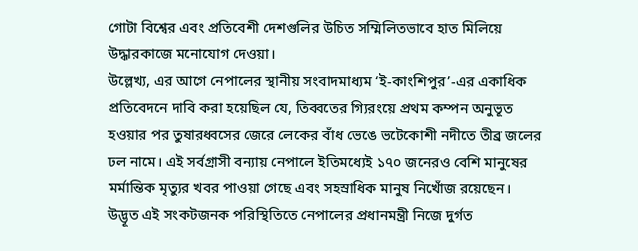গোটা বিশ্বের এবং প্রতিবেশী দেশগুলির উচিত সম্মিলিতভাবে হাত মিলিয়ে উদ্ধারকাজে মনোযোগ দেওয়া।
উল্লেখ্য, এর আগে নেপালের স্থানীয় সংবাদমাধ্যম ‘ই-কাংশিপুর’-এর একাধিক প্রতিবেদনে দাবি করা হয়েছিল যে, তিব্বতের গ্যিরংয়ে প্রথম কম্পন অনুভূত হওয়ার পর তুষারধ্বসের জেরে লেকের বাঁধ ভেঙে ভটেকোশী নদীতে তীব্র জলের ঢল নামে। এই সর্বগ্রাসী বন্যায় নেপালে ইতিমধ্যেই ১৭০ জনেরও বেশি মানুষের মর্মান্তিক মৃত্যুর খবর পাওয়া গেছে এবং সহস্রাধিক মানুষ নিখোঁজ রয়েছেন। উদ্ভূত এই সংকটজনক পরিস্থিতিতে নেপালের প্রধানমন্ত্রী নিজে দুর্গত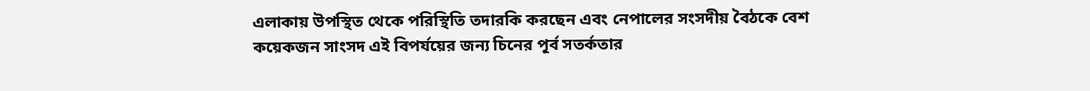এলাকায় উপস্থিত থেকে পরিস্থিতি তদারকি করছেন এবং নেপালের সংসদীয় বৈঠকে বেশ কয়েকজন সাংসদ এই বিপর্যয়ের জন্য চিনের পূর্ব সতর্কতার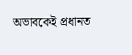অভাবকেই প্রধানত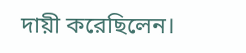দায়ী করেছিলেন।